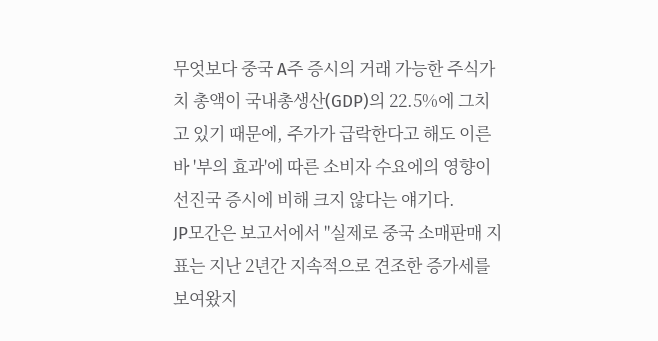무엇보다 중국 A주 증시의 거래 가능한 주식가치 총액이 국내총생산(GDP)의 22.5%에 그치고 있기 때문에, 주가가 급락한다고 해도 이른바 '부의 효과'에 따른 소비자 수요에의 영향이 선진국 증시에 비해 크지 않다는 얘기다.
JP모간은 보고서에서 "실제로 중국 소매판매 지표는 지난 2년간 지속적으로 견조한 증가세를 보여왔지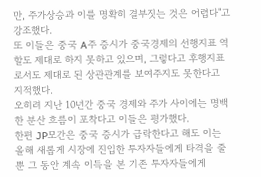만, 주가상승과 이를 명확히 결부짓는 것은 어렵다"고 강조했다.
또 이들은 중국 A주 증시가 중국경제의 선행지표 역할도 제대로 하지 못하고 있으며, 그렇다고 후행지표로서도 제대로 된 상관관계를 보여주지도 못한다고 지적했다.
오히려 지난 10년간 중국 경제와 주가 사이에는 명백한 분산 흐름이 포착다고 이들은 평가했다.
한편 JP모간은 중국 증시가 급락한다고 해도 이는 올해 새롭게 시장에 진입한 투자자들에게 타격을 줄 뿐 그 동안 계속 이득을 본 기존 투자자들에게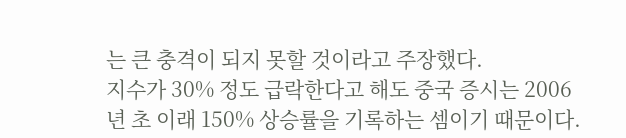는 큰 충격이 되지 못할 것이라고 주장했다.
지수가 30% 정도 급락한다고 해도 중국 증시는 2006년 초 이래 150% 상승률을 기록하는 셈이기 때문이다.